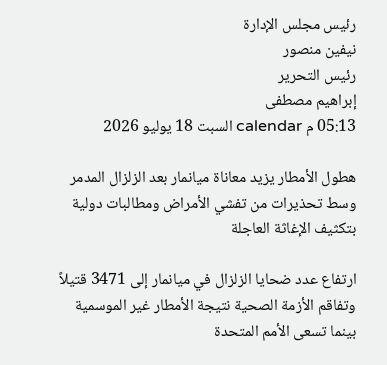رئيس مجلس الإدارة
نيفين منصور
رئيس التحرير
إبراهيم مصطفى
05:13 م calendar السبت 18 يوليو 2026

هطول الأمطار يزيد معاناة ميانمار بعد الزلزال المدمر وسط تحذيرات من تفشي الأمراض ومطالبات دولية بتكثيف الإغاثة العاجلة

ارتفاع عدد ضحايا الزلزال في ميانمار إلى 3471 قتيلاً وتفاقم الأزمة الصحية نتيجة الأمطار غير الموسمية بينما تسعى الأمم المتحدة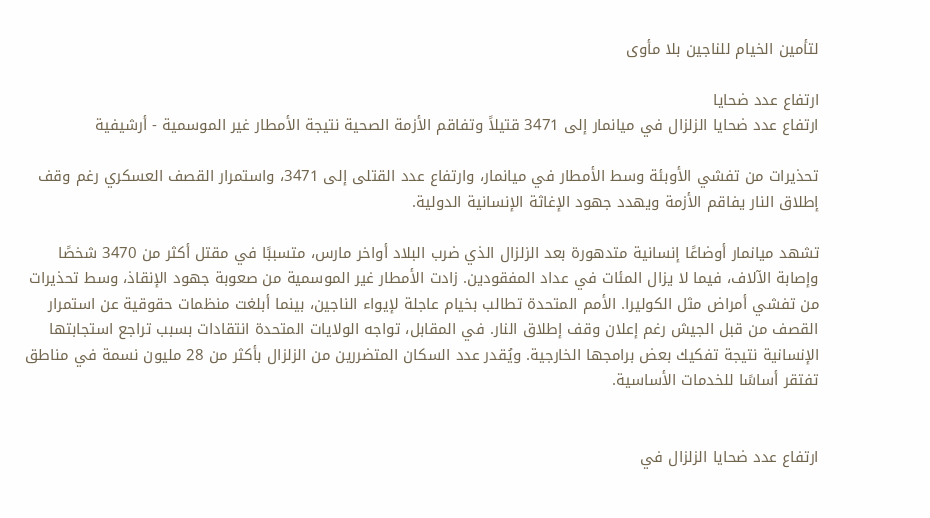لتأمين الخيام للناجين بلا مأوى

ارتفاع عدد ضحايا
ارتفاع عدد ضحايا الزلزال في ميانمار إلى 3471 قتيلاً وتفاقم الأزمة الصحية نتيجة الأمطار غير الموسمية - أرشيفية

تحذيرات من تفشي الأوبئة وسط الأمطار في ميانمار، وارتفاع عدد القتلى إلى 3471، واستمرار القصف العسكري رغم وقف إطلاق النار يفاقم الأزمة ويهدد جهود الإغاثة الإنسانية الدولية.

تشهد ميانمار أوضاعًا إنسانية متدهورة بعد الزلزال الذي ضرب البلاد أواخر مارس، متسببًا في مقتل أكثر من 3470 شخصًا وإصابة الآلاف، فيما لا يزال المئات في عداد المفقودين. زادت الأمطار غير الموسمية من صعوبة جهود الإنقاذ، وسط تحذيرات من تفشي أمراض مثل الكوليرا. الأمم المتحدة تطالب بخيام عاجلة لإيواء الناجين، بينما أبلغت منظمات حقوقية عن استمرار القصف من قبل الجيش رغم إعلان وقف إطلاق النار. في المقابل، تواجه الولايات المتحدة انتقادات بسبب تراجع استجابتها الإنسانية نتيجة تفكيك بعض برامجها الخارجية. ويُقدر عدد السكان المتضررين من الزلزال بأكثر من 28 مليون نسمة في مناطق تفتقر أساسًا للخدمات الأساسية.


ارتفاع عدد ضحايا الزلزال في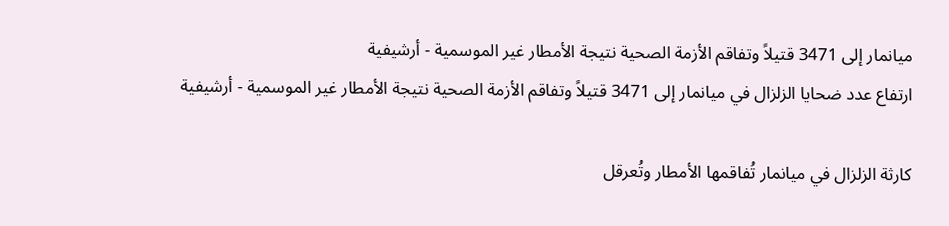ميانمار إلى 3471 قتيلاً وتفاقم الأزمة الصحية نتيجة الأمطار غير الموسمية - أرشيفية
ارتفاع عدد ضحايا الزلزال في ميانمار إلى 3471 قتيلاً وتفاقم الأزمة الصحية نتيجة الأمطار غير الموسمية - أرشيفية

كارثة الزلزال في ميانمار تُفاقمها الأمطار وتُعرقل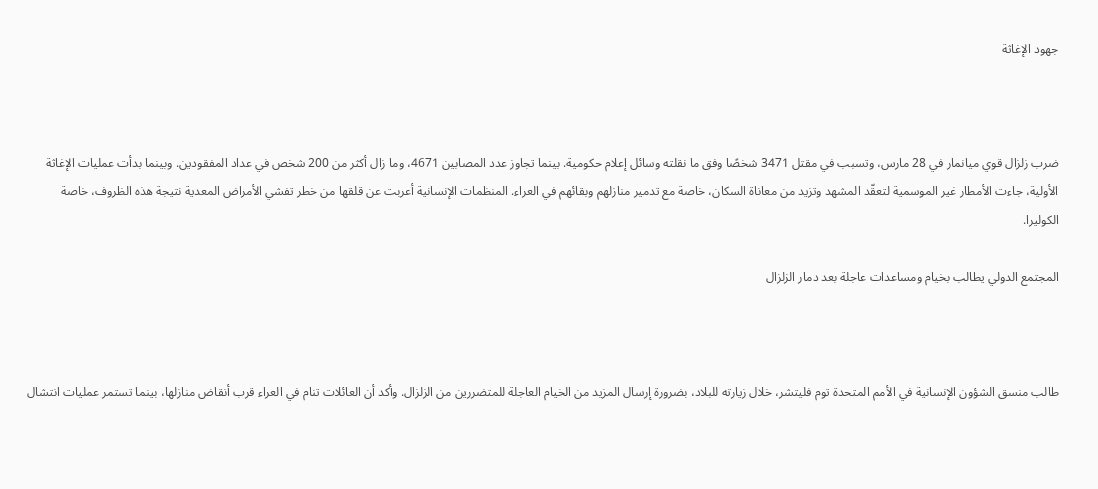جهود الإغاثة



ضرب زلزال قوي ميانمار في 28 مارس، وتسبب في مقتل 3471 شخصًا وفق ما نقلته وسائل إعلام حكومية. بينما تجاوز عدد المصابين 4671، وما زال أكثر من 200 شخص في عداد المفقودين. وبينما بدأت عمليات الإغاثة الأولية، جاءت الأمطار غير الموسمية لتعقّد المشهد وتزيد من معاناة السكان، خاصة مع تدمير منازلهم وبقائهم في العراء. المنظمات الإنسانية أعربت عن قلقها من خطر تفشي الأمراض المعدية نتيجة هذه الظروف، خاصة الكوليرا.

المجتمع الدولي يطالب بخيام ومساعدات عاجلة بعد دمار الزلزال



طالب منسق الشؤون الإنسانية في الأمم المتحدة توم فليتشر، خلال زيارته للبلاد، بضرورة إرسال المزيد من الخيام العاجلة للمتضررين من الزلزال. وأكد أن العائلات تنام في العراء قرب أنقاض منازلها، بينما تستمر عمليات انتشال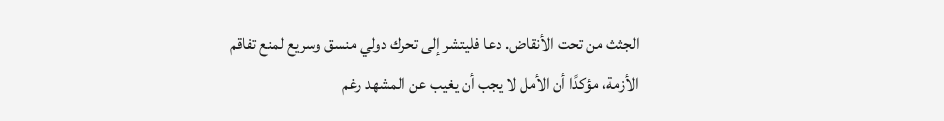الجثث من تحت الأنقاض. دعا فليتشر إلى تحرك دولي منسق وسريع لمنع تفاقم الأزمة، مؤكدًا أن الأمل لا يجب أن يغيب عن المشهد رغم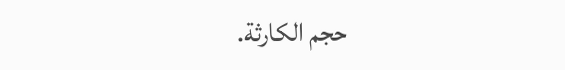حجم الكارثة.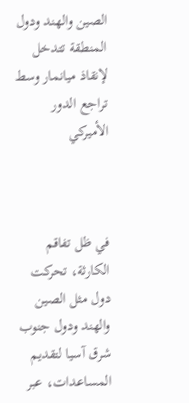الصين والهند ودول المنطقة تتدخل لإنقاذ ميانمار وسط تراجع الدور الأميركي



في ظل تفاقم الكارثة، تحركت دول مثل الصين والهند ودول جنوب شرق آسيا لتقديم المساعدات، عبر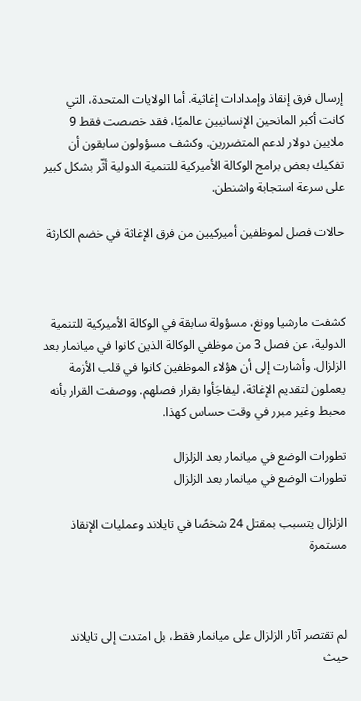إرسال فرق إنقاذ وإمدادات إغاثية. أما الولايات المتحدة، التي كانت أكبر المانحين الإنسانيين عالميًا، فقد خصصت فقط 9 ملايين دولار لدعم المتضررين. وكشف مسؤولون سابقون أن تفكيك بعض برامج الوكالة الأميركية للتنمية الدولية أثّر بشكل كبير على سرعة استجابة واشنطن.

حالات فصل لموظفين أميركيين من فرق الإغاثة في خضم الكارثة



كشفت مارشيا وونغ، مسؤولة سابقة في الوكالة الأميركية للتنمية الدولية، عن فصل 3 من موظفي الوكالة الذين كانوا في ميانمار بعد الزلزال. وأشارت إلى أن هؤلاء الموظفين كانوا في قلب الأزمة يعملون لتقديم الإغاثة، ليفاجَأوا بقرار فصلهم. ووصفت القرار بأنه محبط وغير مبرر في وقت حساس كهذا.

تطورات الوضع في ميانمار بعد الزلزال
تطورات الوضع في ميانمار بعد الزلزال

الزلزال يتسبب بمقتل 24 شخصًا في تايلاند وعمليات الإنقاذ مستمرة



لم تقتصر آثار الزلزال على ميانمار فقط، بل امتدت إلى تايلاند حيث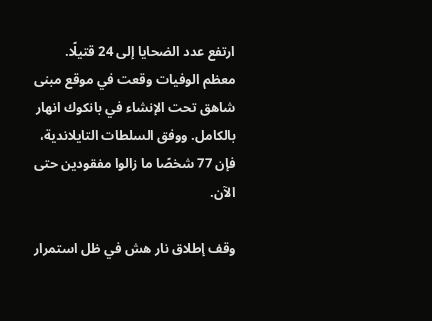ارتفع عدد الضحايا إلى 24 قتيلًا. معظم الوفيات وقعت في موقع مبنى شاهق تحت الإنشاء في بانكوك انهار بالكامل. ووفق السلطات التايلاندية، فإن 77 شخصًا ما زالوا مفقودين حتى الآن.

وقف إطلاق نار هش في ظل استمرار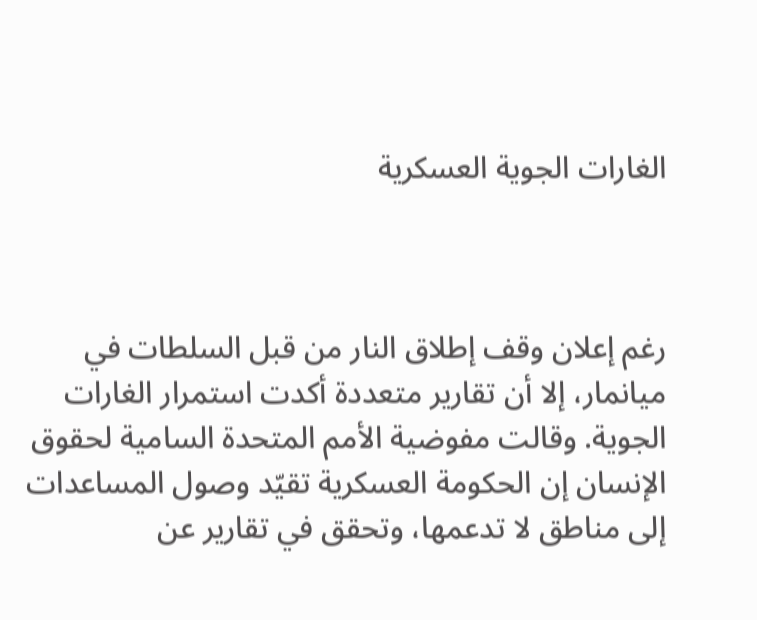الغارات الجوية العسكرية



رغم إعلان وقف إطلاق النار من قبل السلطات في ميانمار، إلا أن تقارير متعددة أكدت استمرار الغارات الجوية. وقالت مفوضية الأمم المتحدة السامية لحقوق الإنسان إن الحكومة العسكرية تقيّد وصول المساعدات إلى مناطق لا تدعمها، وتحقق في تقارير عن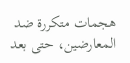هجمات متكررة ضد المعارضين، حتى بعد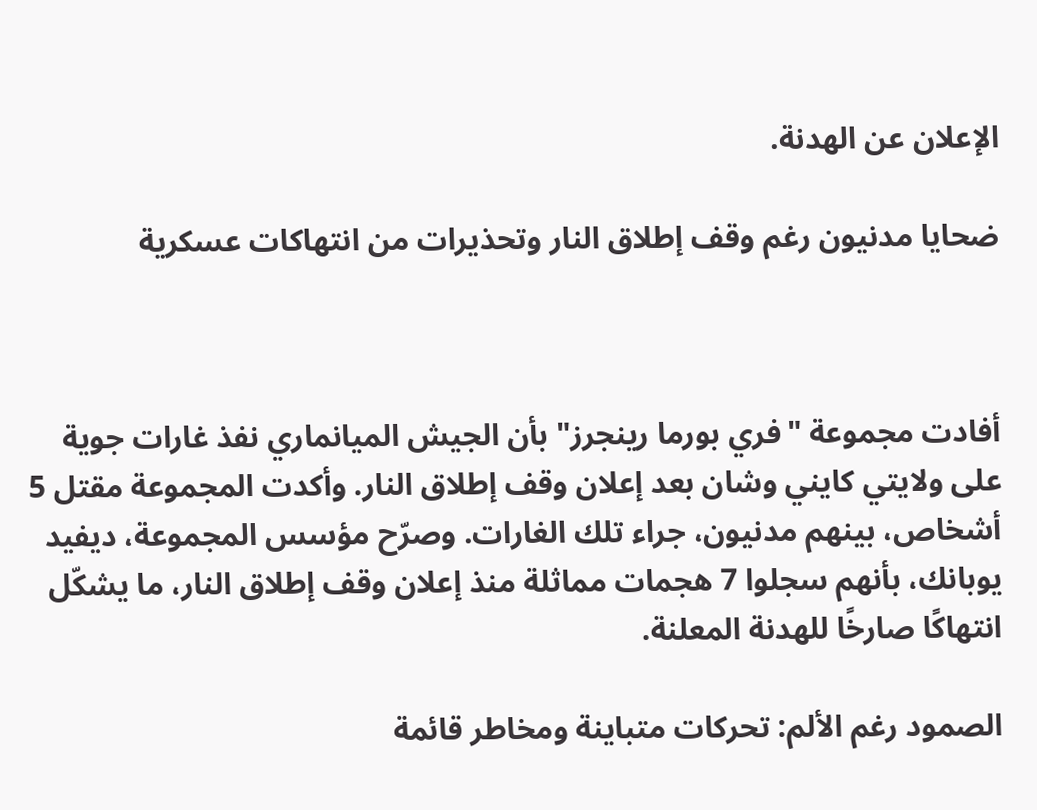الإعلان عن الهدنة.

ضحايا مدنيون رغم وقف إطلاق النار وتحذيرات من انتهاكات عسكرية



أفادت مجموعة "فري بورما رينجرز" بأن الجيش الميانماري نفذ غارات جوية على ولايتي كايني وشان بعد إعلان وقف إطلاق النار. وأكدت المجموعة مقتل 5 أشخاص، بينهم مدنيون، جراء تلك الغارات. وصرّح مؤسس المجموعة، ديفيد يوبانك، بأنهم سجلوا 7 هجمات مماثلة منذ إعلان وقف إطلاق النار، ما يشكّل انتهاكًا صارخًا للهدنة المعلنة.

الصمود رغم الألم: تحركات متباينة ومخاطر قائمة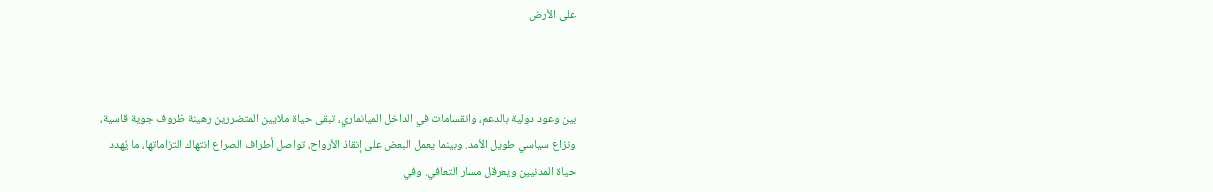على الأرض



بين وعود دولية بالدعم، وانقسامات في الداخل الميانماري، تبقى حياة ملايين المتضررين رهينة ظروف جوية قاسية، ونزاع سياسي طويل الأمد. وبينما يعمل البعض على إنقاذ الأرواح، تواصل أطراف الصراع انتهاك التزاماتها، ما يُهدد حياة المدنيين ويعرقل مسار التعافي. وفي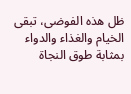ظل هذه الفوضى، تبقى الخيام والغذاء والدواء بمثابة طوق النجاة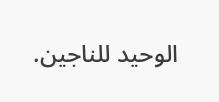الوحيد للناجين.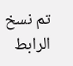تم نسخ الرابط